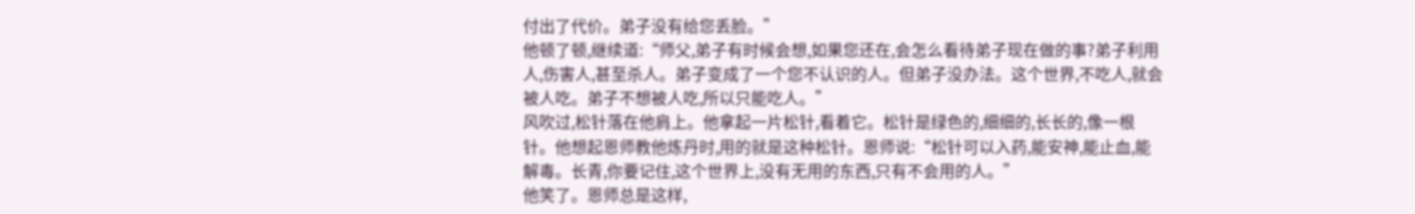付出了代价。弟子没有给您丢脸。”
他顿了顿,继续道:“师父,弟子有时候会想,如果您还在,会怎么看待弟子现在做的事?弟子利用人,伤害人,甚至杀人。弟子变成了一个您不认识的人。但弟子没办法。这个世界,不吃人,就会被人吃。弟子不想被人吃,所以只能吃人。”
风吹过,松针落在他肩上。他拿起一片松针,看着它。松针是绿色的,细细的,长长的,像一根针。他想起恩师教他炼丹时,用的就是这种松针。恩师说:“松针可以入药,能安神,能止血,能解毒。长青,你要记住,这个世界上,没有无用的东西,只有不会用的人。”
他笑了。恩师总是这样,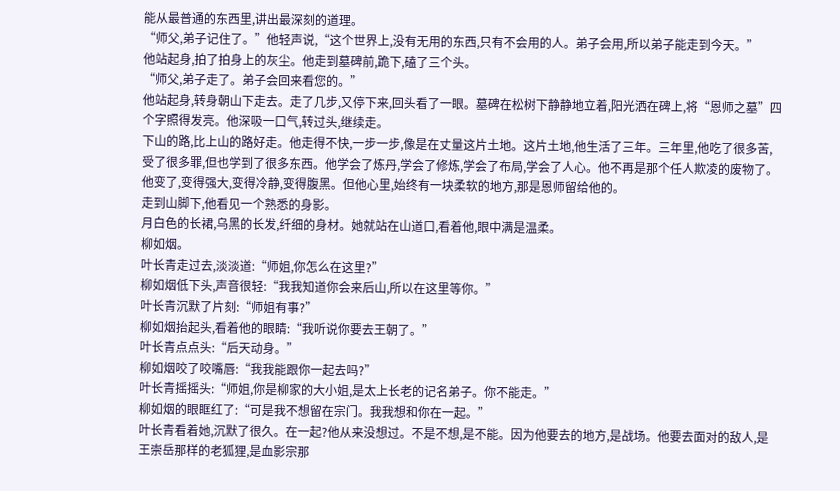能从最普通的东西里,讲出最深刻的道理。
“师父,弟子记住了。”他轻声说,“这个世界上,没有无用的东西,只有不会用的人。弟子会用,所以弟子能走到今天。”
他站起身,拍了拍身上的灰尘。他走到墓碑前,跪下,磕了三个头。
“师父,弟子走了。弟子会回来看您的。”
他站起身,转身朝山下走去。走了几步,又停下来,回头看了一眼。墓碑在松树下静静地立着,阳光洒在碑上,将“恩师之墓”四个字照得发亮。他深吸一口气,转过头,继续走。
下山的路,比上山的路好走。他走得不快,一步一步,像是在丈量这片土地。这片土地,他生活了三年。三年里,他吃了很多苦,受了很多罪,但也学到了很多东西。他学会了炼丹,学会了修炼,学会了布局,学会了人心。他不再是那个任人欺凌的废物了。他变了,变得强大,变得冷静,变得腹黑。但他心里,始终有一块柔软的地方,那是恩师留给他的。
走到山脚下,他看见一个熟悉的身影。
月白色的长裙,乌黑的长发,纤细的身材。她就站在山道口,看着他,眼中满是温柔。
柳如烟。
叶长青走过去,淡淡道:“师姐,你怎么在这里?”
柳如烟低下头,声音很轻:“我我知道你会来后山,所以在这里等你。”
叶长青沉默了片刻:“师姐有事?”
柳如烟抬起头,看着他的眼睛:“我听说你要去王朝了。”
叶长青点点头:“后天动身。”
柳如烟咬了咬嘴唇:“我我能跟你一起去吗?”
叶长青摇摇头:“师姐,你是柳家的大小姐,是太上长老的记名弟子。你不能走。”
柳如烟的眼眶红了:“可是我不想留在宗门。我我想和你在一起。”
叶长青看着她,沉默了很久。在一起?他从来没想过。不是不想,是不能。因为他要去的地方,是战场。他要去面对的敌人,是王崇岳那样的老狐狸,是血影宗那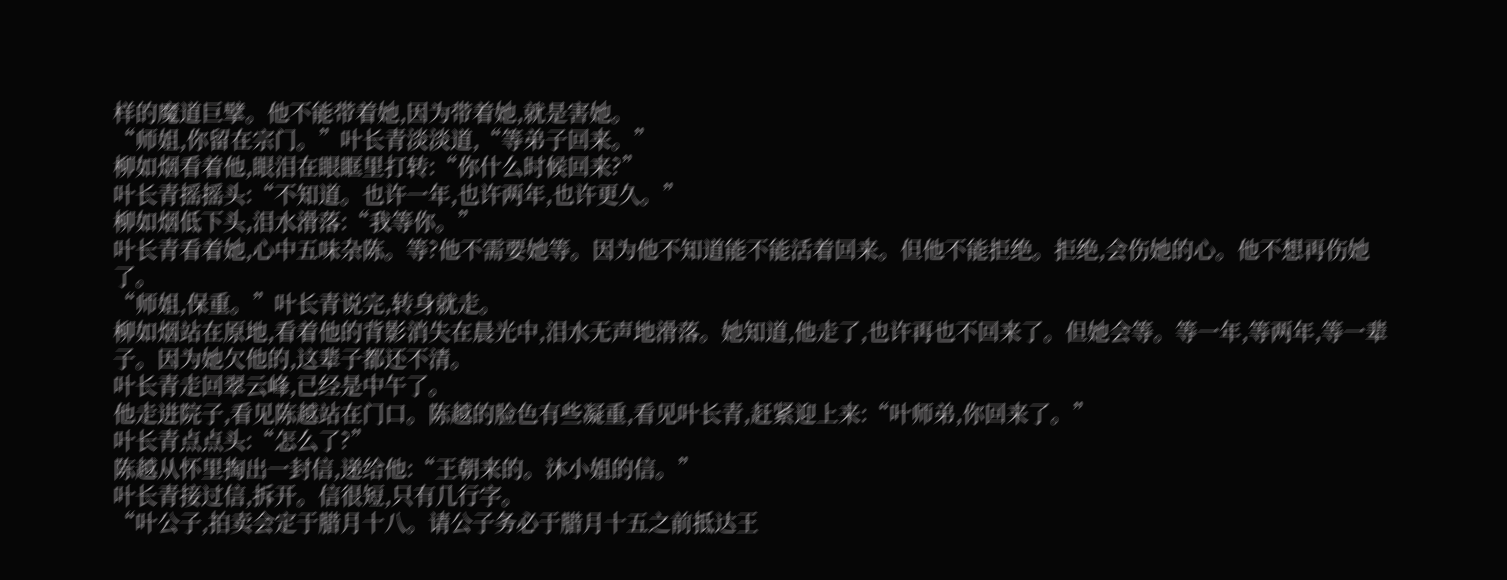样的魔道巨擘。他不能带着她,因为带着她,就是害她。
“师姐,你留在宗门。”叶长青淡淡道,“等弟子回来。”
柳如烟看着他,眼泪在眼眶里打转:“你什么时候回来?”
叶长青摇摇头:“不知道。也许一年,也许两年,也许更久。”
柳如烟低下头,泪水滑落:“我等你。”
叶长青看着她,心中五味杂陈。等?他不需要她等。因为他不知道能不能活着回来。但他不能拒绝。拒绝,会伤她的心。他不想再伤她了。
“师姐,保重。”叶长青说完,转身就走。
柳如烟站在原地,看着他的背影消失在晨光中,泪水无声地滑落。她知道,他走了,也许再也不回来了。但她会等。等一年,等两年,等一辈子。因为她欠他的,这辈子都还不清。
叶长青走回翠云峰,已经是中午了。
他走进院子,看见陈越站在门口。陈越的脸色有些凝重,看见叶长青,赶紧迎上来:“叶师弟,你回来了。”
叶长青点点头:“怎么了?”
陈越从怀里掏出一封信,递给他:“王朝来的。沐小姐的信。”
叶长青接过信,拆开。信很短,只有几行字。
“叶公子,拍卖会定于腊月十八。请公子务必于腊月十五之前抵达王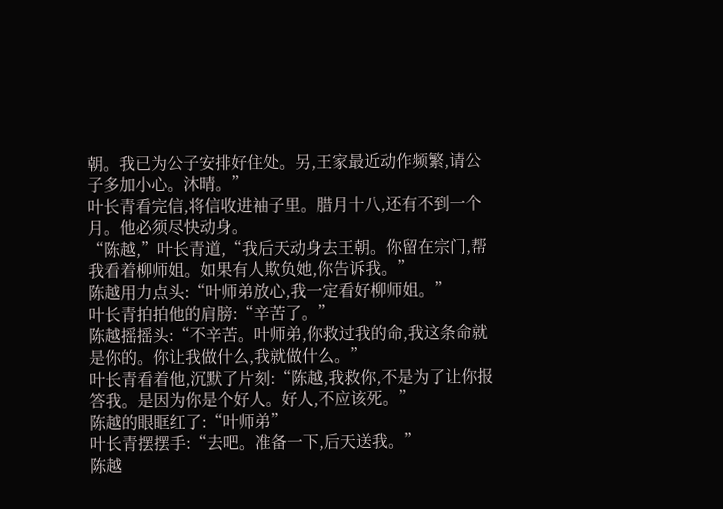朝。我已为公子安排好住处。另,王家最近动作频繁,请公子多加小心。沐晴。”
叶长青看完信,将信收进袖子里。腊月十八,还有不到一个月。他必须尽快动身。
“陈越,”叶长青道,“我后天动身去王朝。你留在宗门,帮我看着柳师姐。如果有人欺负她,你告诉我。”
陈越用力点头:“叶师弟放心,我一定看好柳师姐。”
叶长青拍拍他的肩膀:“辛苦了。”
陈越摇摇头:“不辛苦。叶师弟,你救过我的命,我这条命就是你的。你让我做什么,我就做什么。”
叶长青看着他,沉默了片刻:“陈越,我救你,不是为了让你报答我。是因为你是个好人。好人,不应该死。”
陈越的眼眶红了:“叶师弟”
叶长青摆摆手:“去吧。准备一下,后天送我。”
陈越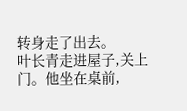转身走了出去。
叶长青走进屋子,关上门。他坐在桌前,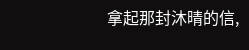拿起那封沐晴的信,